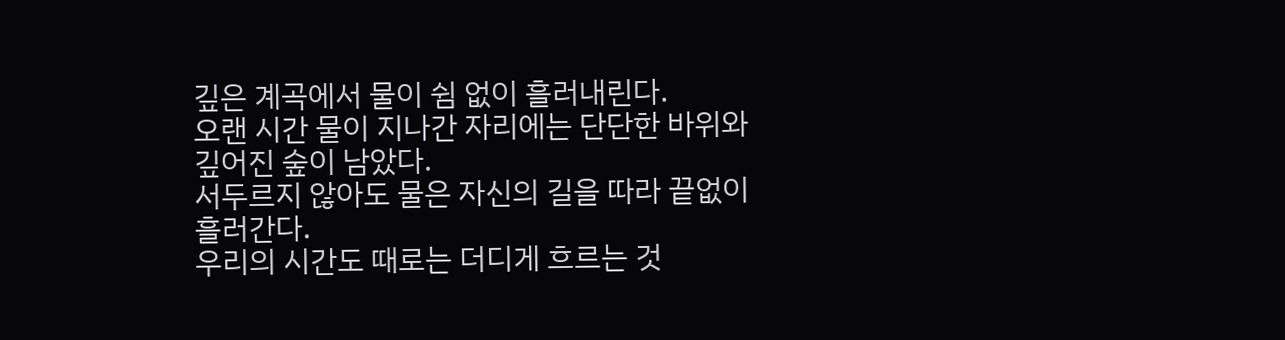깊은 계곡에서 물이 쉼 없이 흘러내린다.
오랜 시간 물이 지나간 자리에는 단단한 바위와 깊어진 숲이 남았다.
서두르지 않아도 물은 자신의 길을 따라 끝없이 흘러간다.
우리의 시간도 때로는 더디게 흐르는 것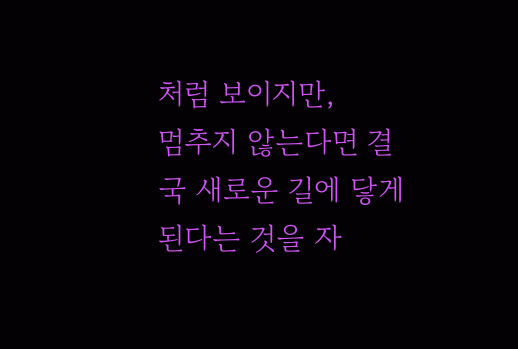처럼 보이지만,
멈추지 않는다면 결국 새로운 길에 닿게 된다는 것을 자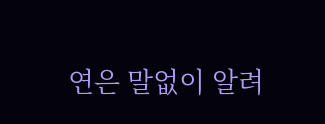연은 말없이 알려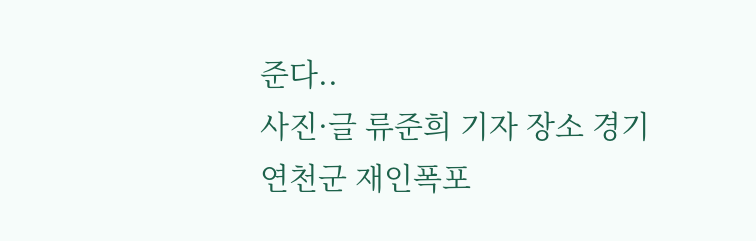준다..
사진·글 류준희 기자 장소 경기 연천군 재인폭포